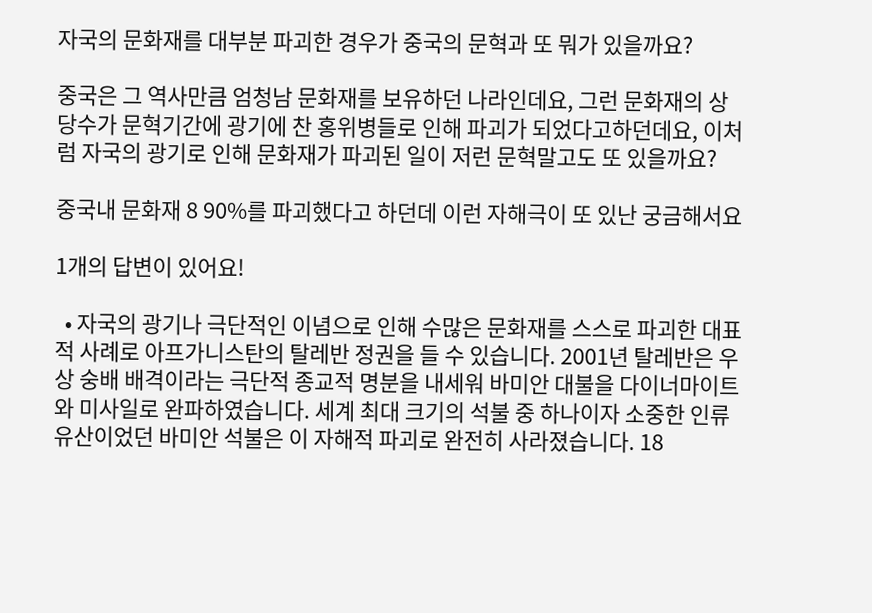자국의 문화재를 대부분 파괴한 경우가 중국의 문혁과 또 뭐가 있을까요?

중국은 그 역사만큼 엄청남 문화재를 보유하던 나라인데요, 그런 문화재의 상당수가 문혁기간에 광기에 찬 홍위병들로 인해 파괴가 되었다고하던데요, 이처럼 자국의 광기로 인해 문화재가 파괴된 일이 저런 문혁말고도 또 있을까요?

중국내 문화재 8 90%를 파괴했다고 하던데 이런 자해극이 또 있난 궁금해서요

1개의 답변이 있어요!

  • 자국의 광기나 극단적인 이념으로 인해 수많은 문화재를 스스로 파괴한 대표적 사례로 아프가니스탄의 탈레반 정권을 들 수 있습니다. 2001년 탈레반은 우상 숭배 배격이라는 극단적 종교적 명분을 내세워 바미안 대불을 다이너마이트와 미사일로 완파하였습니다. 세계 최대 크기의 석불 중 하나이자 소중한 인류 유산이었던 바미안 석불은 이 자해적 파괴로 완전히 사라졌습니다. 18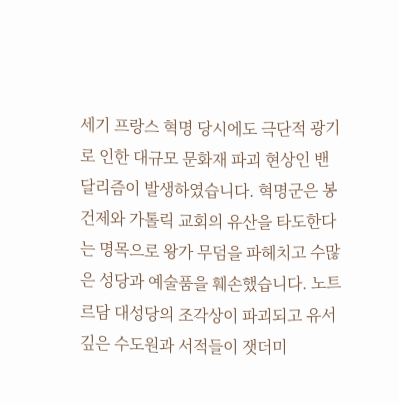세기 프랑스 혁명 당시에도 극단적 광기로 인한 대규모 문화재 파괴 현상인 밴달리즘이 발생하였습니다. 혁명군은 봉건제와 가톨릭 교회의 유산을 타도한다는 명목으로 왕가 무덤을 파헤치고 수많은 성당과 예술품을 훼손했습니다. 노트르담 대성당의 조각상이 파괴되고 유서 깊은 수도원과 서적들이 잿더미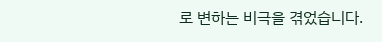로 변하는 비극을 겪었습니다.